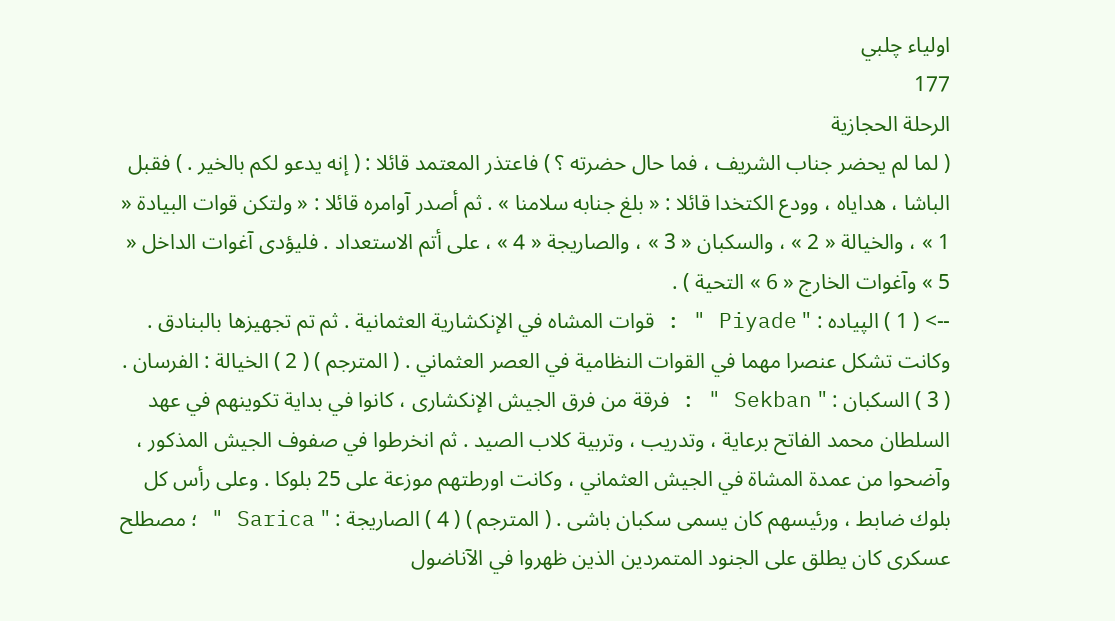اولياء چلبي
177
الرحلة الحجازية
( لما لم يحضر جناب الشريف ، فما حال حضرته ؟ ) فاعتذر المعتمد قائلا : ( إنه يدعو لكم بالخير . ) فقبل الباشا ، هداياه ، وودع الكتخدا قائلا : « بلغ جنابه سلامنا » . ثم أصدر آوامره قائلا : « ولتكن قوات البيادة « 1 » ، والخيالة « 2 » ، والسكبان « 3 » ، والصاريجة « 4 » ، على أتم الاستعداد . فليؤدى آغوات الداخل « 5 » وآغوات الخارج « 6 » التحية ) .
--> ( 1 ) الپياده : " Piyade " : قوات المشاه في الإنكشارية العثمانية . ثم تم تجهيزها بالبنادق . وكانت تشكل عنصرا مهما في القوات النظامية في العصر العثماني . ( المترجم ) ( 2 ) الخيالة : الفرسان . ( 3 ) السكبان : " Sekban " : فرقة من فرق الجيش الإنكشارى ، كانوا في بداية تكوينهم في عهد السلطان محمد الفاتح برعاية ، وتدريب ، وتربية كلاب الصيد . ثم انخرطوا في صفوف الجيش المذكور ، وآضحوا من عمدة المشاة في الجيش العثماني ، وكانت اورطتهم موزعة على 25 بلوكا . وعلى رأس كل بلوك ضابط ، ورئيسهم كان يسمى سكبان باشى . ( المترجم ) ( 4 ) الصاريجة : " Sarica " ؛ مصطلح عسكرى كان يطلق على الجنود المتمردين الذين ظهروا في الآناضول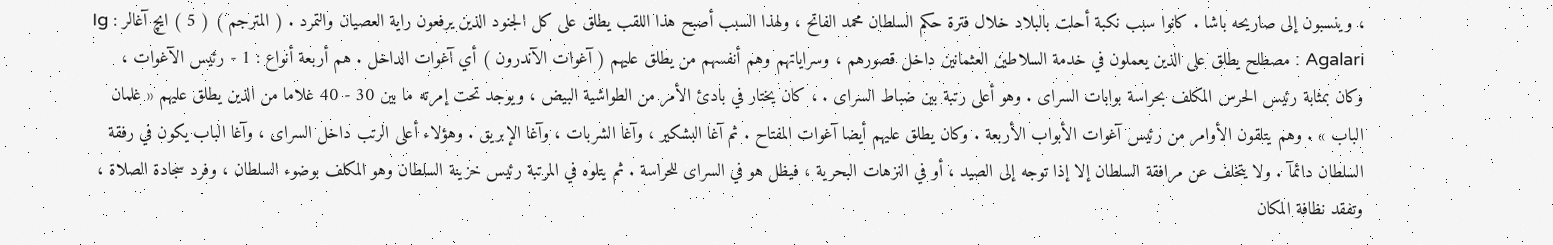، وينسبون إلى صاريحه باشا . كانوا سبب نكبة أحلت بالبلاد خلال فترة حكم السلطان محمد الفاتح ، ولهذا السبب أصبح هذا اللقب يطلق على كل الجنود الذين يرفعون راية العصيان والتمرد . ( المترجم ) ( 5 ) ايچ آغالر : Ig Agalari : مصطلح يطلق على الذين يعملون في خدمة السلاطين العثمانين داخل قصورهم ، وسراياتهم وهم أنفسهم من يطلق عليهم ( آغوات الآندرون ) أي آغوات الداخل . هم أربعة أنواع : 1 - رئيس الآغوات ، وكان بمثابة رئيس الحرس المكلف بحراسة بوابات السراى . وهو أعلى رتبة بين ضباط السراى . ، كان يختار في بادئ الأمر من الطواشية البيض ، ويوجد تحت إمرته ما بين 30 - 40 غلاما من الذين يطلق عليهم « غلمان الباب » . وهم يتلقون الأوامر من رئيس آغوات الأبواب الأربعة . وكان يطلق عليهم أيضا آغوات المفتاح . ثم آغا البشكير ، وآغا الشربات ، وآغا الإبريق . وهؤلاء أعلى الرتب داخل السراى ، وآغا الباب يكون في رفقة السلطان دائمآ . ولا يتخلف عن مرافقة السلطان إلا إذا توجه إلى الصيد ، أو في النزهات البحرية ، فيظل هو في السراى للحراسة . ثم يتلوه في المرتبة رئيس خزينة السلطان وهو المكلف بوضوء السلطان ، وفرد سجادة الصلاة ، وتفقد نظافة المكان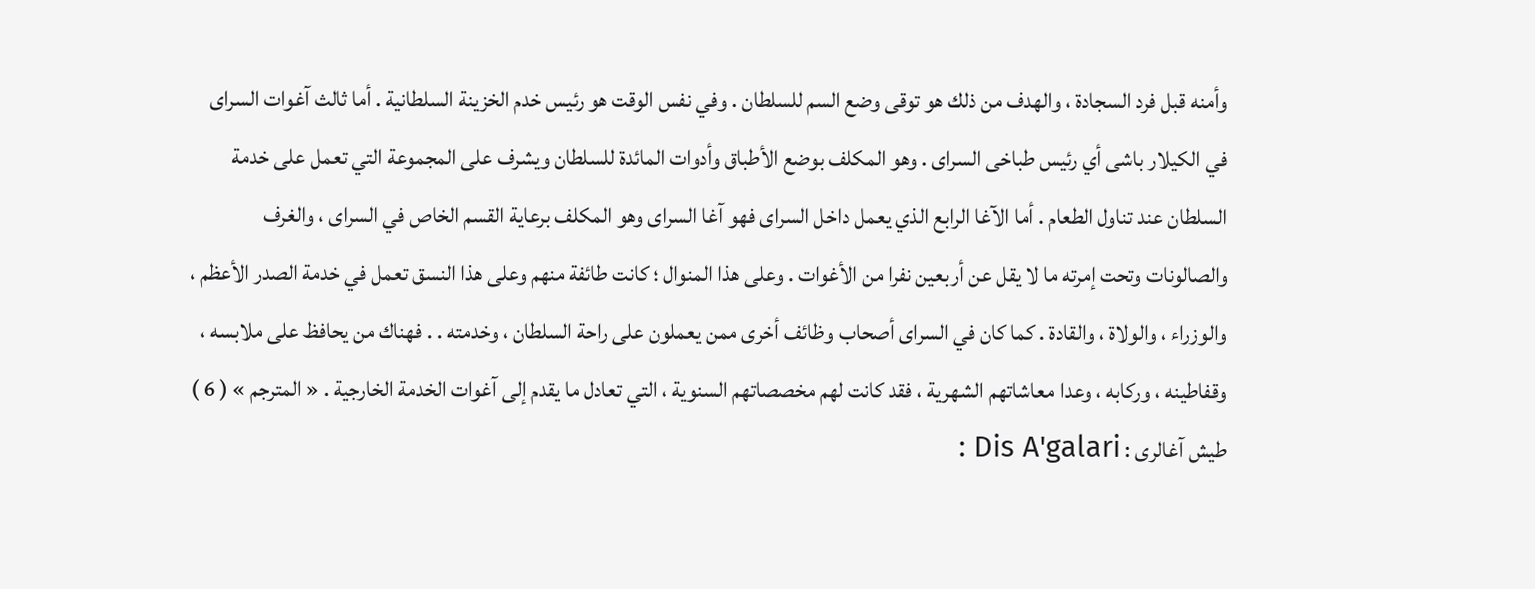وأمنه قبل فرد السجادة ، والهدف من ذلك هو توقى وضع السم للسلطان . وفي نفس الوقت هو رئيس خدم الخزينة السلطانية . أما ثالث آغوات السراى في الكيلار باشى أي رئيس طباخى السراى . وهو المكلف بوضع الأطباق وأدوات المائدة للسلطان ويشرف على المجموعة التي تعمل على خدمة السلطان عند تناول الطعام . أما الآغا الرابع الذي يعمل داخل السراى فهو آغا السراى وهو المكلف برعاية القسم الخاص في السراى ، والغرف والصالونات وتحت إمرته ما لا يقل عن أربعين نفرا من الأغوات . وعلى هذا المنوال ؛ كانت طائفة منهم وعلى هذا النسق تعمل في خدمة الصدر الأعظم ، والوزراء ، والولاة ، والقادة . كما كان في السراى أصحاب وظائف أخرى ممن يعملون على راحة السلطان ، وخدمته . . فهناك من يحافظ على ملابسه ، وقفاطينه ، وركابه ، وعدا معاشاتهم الشهرية ، فقد كانت لهم مخصصاتهم السنوية ، التي تعادل ما يقدم إلى آغوات الخدمة الخارجية . « المترجم » ( 6 ) طيش آغالرى : Dis A'galari :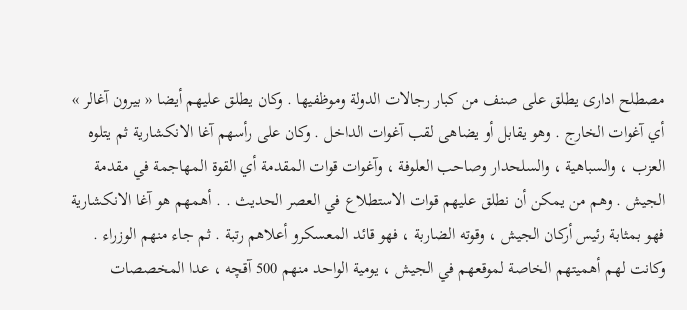مصطلح ادارى يطلق على صنف من كبار رجالات الدولة وموظفيها . وكان يطلق عليهم أيضا « بيرون آغالر » أي آغوات الخارج . وهو يقابل أو يضاهى لقب آغوات الداخل . وكان على رأسهم آغا الانكشارية ثم يتلوه العزب ، والسباهية ، والسلحدار وصاحب العلوفة ، وآغوات قوات المقدمة أي القوة المهاجمة في مقدمة الجيش . وهم من يمكن أن نطلق عليهم قوات الاستطلاع في العصر الحديث . . أهمهم هو آغا الانكشارية فهو بمثابة رئيس أركان الجيش ، وقوته الضاربة ، فهو قائد المعسكرو أعلاهم رتبة . ثم جاء منهم الوزراء . وكانت لهم أهميتهم الخاصة لموقعهم في الجيش ، يومية الواحد منهم 500 آقچه ، عدا المخصصات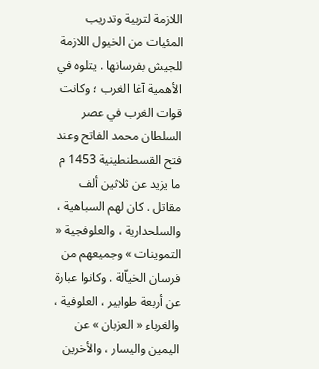اللازمة لتربية وتدريب المئيات من الخيول اللازمة للجيش بفرسانها . يتلوه في الأهمية آغا الغرب ؛ وكانت قوات الغرب في عصر السلطان محمد الفاتح وعند فتح القسطنطينية 1453 م ما يزيد عن ثلاثين ألف مقاتل . كان لهم السباهية ، والسلحدارية ، والعلوفجية « التموينات » وجميعهم من فرسان الخياّلة . وكانوا عبارة عن أربعة طوابير ، العلوفية ، والغرباء « العزبان » عن اليمين واليسار ، والأخرين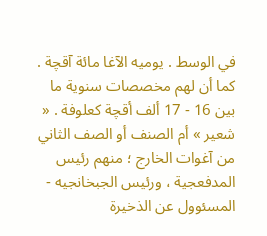في الوسط . يوميه الآغا مائة آقچة . كما أن لهم مخصصات سنوية ما بين 16 - 17 ألف أقچة كعلوفة . « شعير » أم الصنف أو الصف الثاني من آغوات الخارج ؛ منهم رئيس المدفعجية ، ورئيس الجبخانجيه - المسئوول عن الذخيرة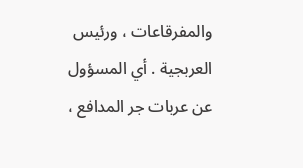والمفرقاعات ، ورئيس العربجية . أي المسؤول عن عربات جر المدافع ،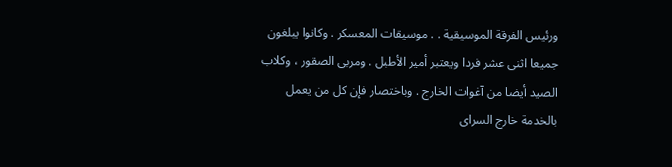ورئيس الفرقة الموسيقية . . موسيقات المعسكر . وكانوا يبلغون جميعا اثنى عشر فردا ويعتبر أمير الأطبل . ومربى الصقور ، وكلاب الصيد أيضا من آغوات الخارج . وباختصار فإن كل من يعمل بالخدمة خارج السراى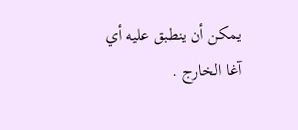يمكن أن ينطبق عليه أي آغا الخارج .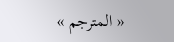« المترجم »